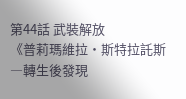第44話 武裝解放
《普莉瑪維拉・斯特拉託斯 ―轉生後發現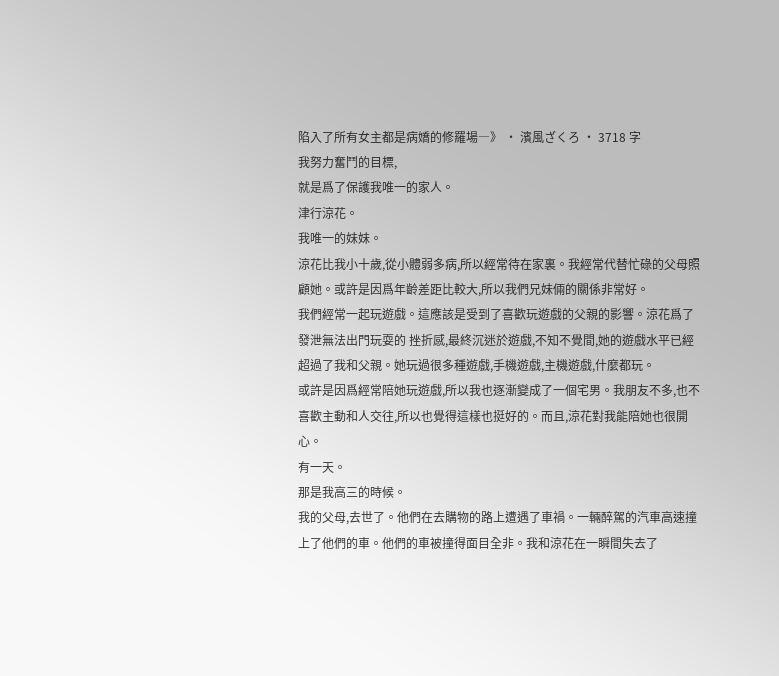陷入了所有女主都是病嬌的修羅場―》 · 濱風ざくろ · 3718 字
我努力奮鬥的目標,
就是爲了保護我唯一的家人。
津行涼花。
我唯一的妹妹。
涼花比我小十歲,從小體弱多病,所以經常待在家裏。我經常代替忙碌的父母照顧她。或許是因爲年齡差距比較大,所以我們兄妹倆的關係非常好。
我們經常一起玩遊戲。這應該是受到了喜歡玩遊戲的父親的影響。涼花爲了發泄無法出門玩耍的 挫折感,最終沉迷於遊戲,不知不覺間,她的遊戲水平已經超過了我和父親。她玩過很多種遊戲,手機遊戲,主機遊戲,什麼都玩。
或許是因爲經常陪她玩遊戲,所以我也逐漸變成了一個宅男。我朋友不多,也不喜歡主動和人交往,所以也覺得這樣也挺好的。而且,涼花對我能陪她也很開心。
有一天。
那是我高三的時候。
我的父母,去世了。他們在去購物的路上遭遇了車禍。一輛醉駕的汽車高速撞上了他們的車。他們的車被撞得面目全非。我和涼花在一瞬間失去了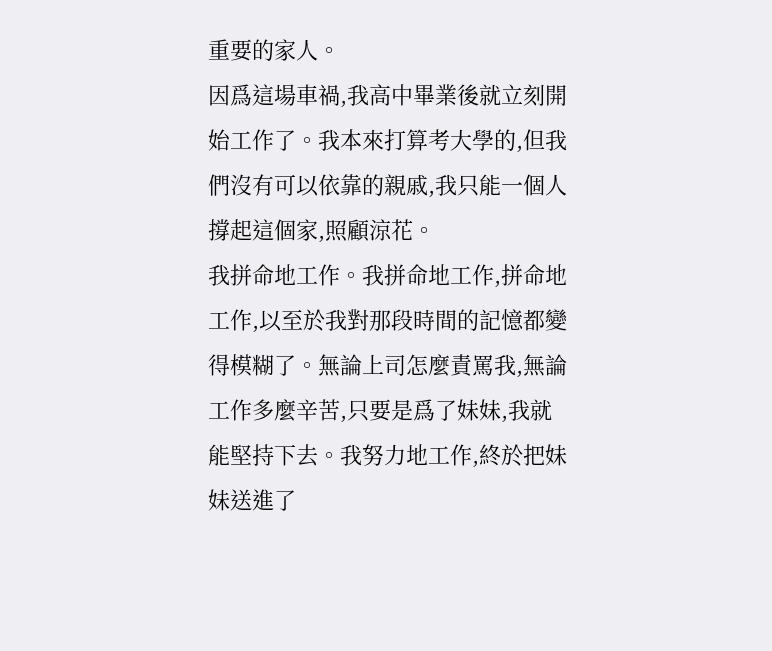重要的家人。
因爲這場車禍,我高中畢業後就立刻開始工作了。我本來打算考大學的,但我們沒有可以依靠的親戚,我只能一個人撐起這個家,照顧涼花。
我拼命地工作。我拼命地工作,拼命地工作,以至於我對那段時間的記憶都變得模糊了。無論上司怎麼責罵我,無論工作多麼辛苦,只要是爲了妹妹,我就能堅持下去。我努力地工作,終於把妹妹送進了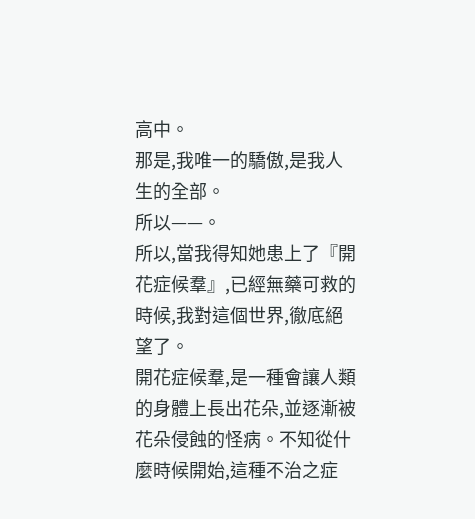高中。
那是,我唯一的驕傲,是我人生的全部。
所以——。
所以,當我得知她患上了『開花症候羣』,已經無藥可救的時候,我對這個世界,徹底絕望了。
開花症候羣,是一種會讓人類的身體上長出花朵,並逐漸被花朵侵蝕的怪病。不知從什麼時候開始,這種不治之症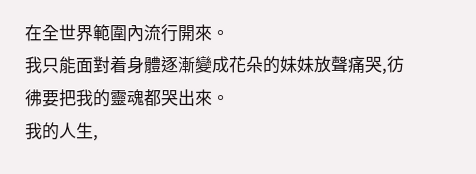在全世界範圍內流行開來。
我只能面對着身體逐漸變成花朵的妹妹放聲痛哭,彷彿要把我的靈魂都哭出來。
我的人生,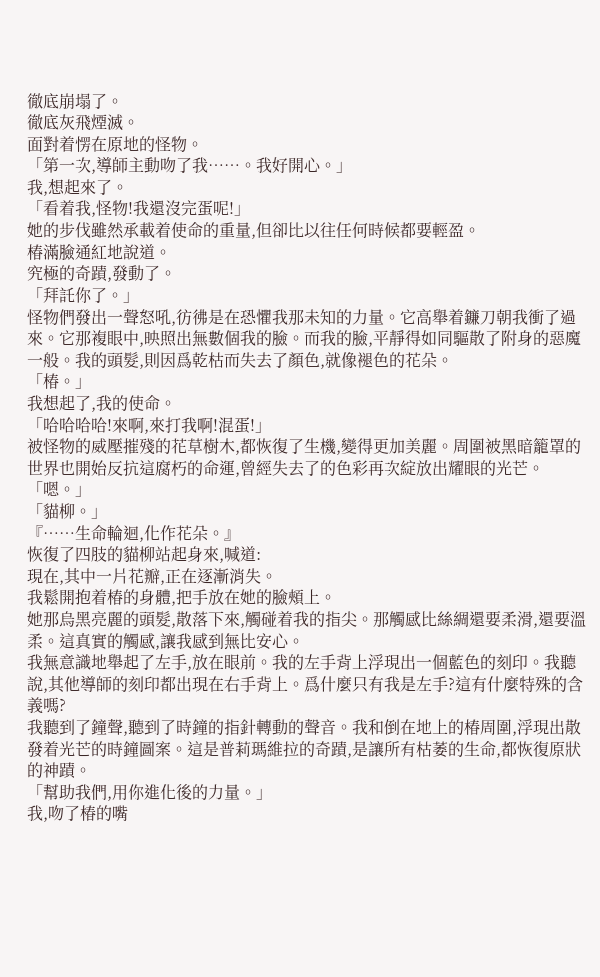徹底崩塌了。
徹底灰飛煙滅。
面對着愣在原地的怪物。
「第一次,導師主動吻了我……。我好開心。」
我,想起來了。
「看着我,怪物!我還沒完蛋呢!」
她的步伐雖然承載着使命的重量,但卻比以往任何時候都要輕盈。
椿滿臉通紅地說道。
究極的奇蹟,發動了。
「拜託你了。」
怪物們發出一聲怒吼,彷彿是在恐懼我那未知的力量。它高舉着鐮刀朝我衝了過來。它那複眼中,映照出無數個我的臉。而我的臉,平靜得如同驅散了附身的惡魔一般。我的頭髮,則因爲乾枯而失去了顏色,就像褪色的花朵。
「椿。」
我想起了,我的使命。
「哈哈哈哈!來啊,來打我啊!混蛋!」
被怪物的威壓摧殘的花草樹木,都恢復了生機,變得更加美麗。周圍被黑暗籠罩的世界也開始反抗這腐朽的命運,曾經失去了的色彩再次綻放出耀眼的光芒。
「嗯。」
「貓柳。」
『……生命輪迴,化作花朵。』
恢復了四肢的貓柳站起身來,喊道:
現在,其中一片花瓣,正在逐漸消失。
我鬆開抱着椿的身體,把手放在她的臉頰上。
她那烏黑亮麗的頭髮,散落下來,觸碰着我的指尖。那觸感比絲綢還要柔滑,還要溫柔。這真實的觸感,讓我感到無比安心。
我無意識地舉起了左手,放在眼前。我的左手背上浮現出一個藍色的刻印。我聽說,其他導師的刻印都出現在右手背上。爲什麼只有我是左手?這有什麼特殊的含義嗎?
我聽到了鐘聲,聽到了時鐘的指針轉動的聲音。我和倒在地上的椿周圍,浮現出散發着光芒的時鐘圖案。這是普莉瑪維拉的奇蹟,是讓所有枯萎的生命,都恢復原狀的神蹟。
「幫助我們,用你進化後的力量。」
我,吻了椿的嘴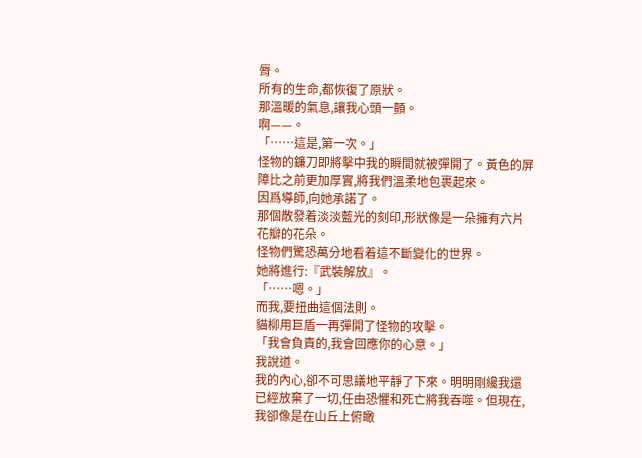脣。
所有的生命,都恢復了原狀。
那溫暖的氣息,讓我心頭一顫。
啊——。
「……這是,第一次。」
怪物的鐮刀即將擊中我的瞬間就被彈開了。黃色的屏障比之前更加厚實,將我們溫柔地包裹起來。
因爲導師,向她承諾了。
那個散發着淡淡藍光的刻印,形狀像是一朵擁有六片花瓣的花朵。
怪物們驚恐萬分地看着這不斷變化的世界。
她將進行:『武裝解放』。
「……嗯。」
而我,要扭曲這個法則。
貓柳用巨盾一再彈開了怪物的攻擊。
「我會負責的,我會回應你的心意。」
我說道。
我的內心,卻不可思議地平靜了下來。明明剛纔我還已經放棄了一切,任由恐懼和死亡將我吞噬。但現在,我卻像是在山丘上俯瞰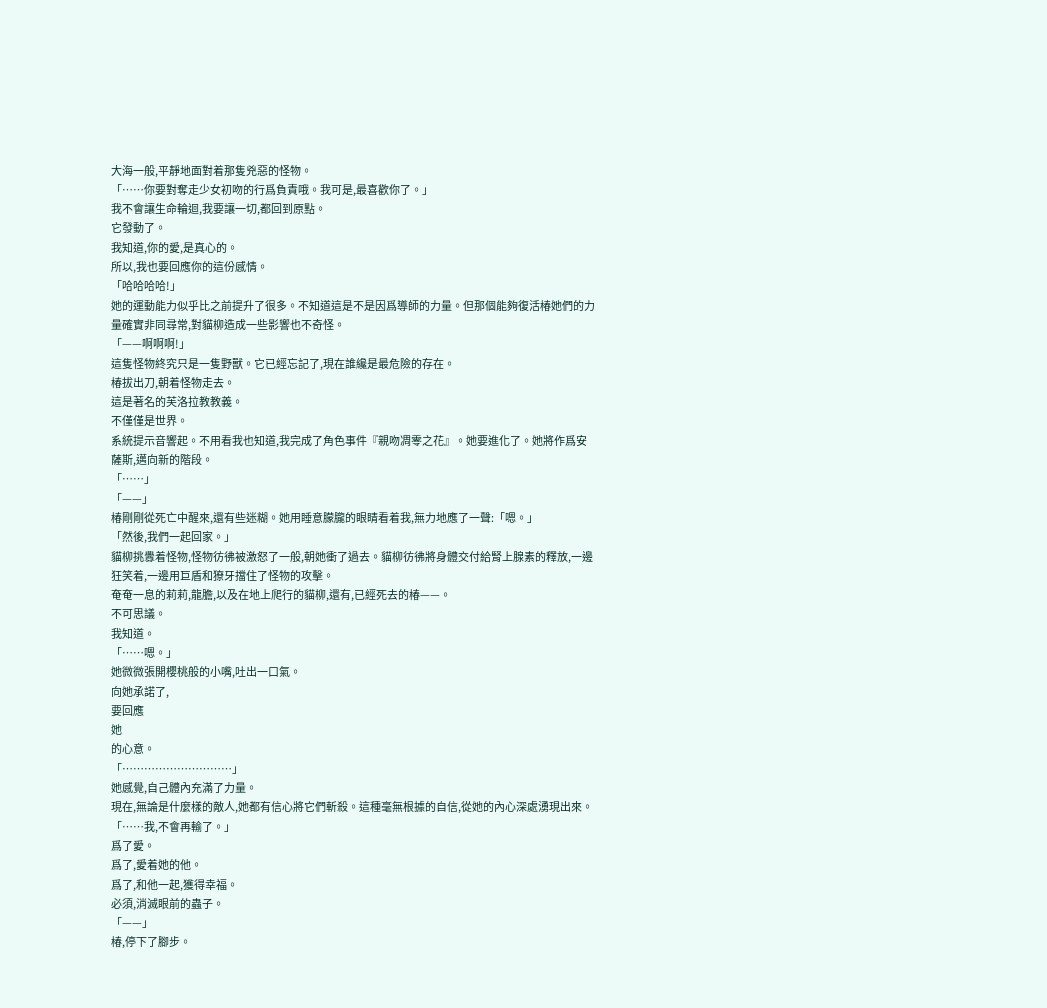大海一般,平靜地面對着那隻兇惡的怪物。
「……你要對奪走少女初吻的行爲負責哦。我可是,最喜歡你了。」
我不會讓生命輪迴,我要讓一切,都回到原點。
它發動了。
我知道,你的愛,是真心的。
所以,我也要回應你的這份感情。
「哈哈哈哈!」
她的運動能力似乎比之前提升了很多。不知道這是不是因爲導師的力量。但那個能夠復活椿她們的力量確實非同尋常,對貓柳造成一些影響也不奇怪。
「——啊啊啊!」
這隻怪物終究只是一隻野獸。它已經忘記了,現在誰纔是最危險的存在。
椿拔出刀,朝着怪物走去。
這是著名的芙洛拉教教義。
不僅僅是世界。
系統提示音響起。不用看我也知道,我完成了角色事件『親吻凋零之花』。她要進化了。她將作爲安薩斯,邁向新的階段。
「……」
「——」
椿剛剛從死亡中醒來,還有些迷糊。她用睡意朦朧的眼睛看着我,無力地應了一聲:「嗯。」
「然後,我們一起回家。」
貓柳挑釁着怪物,怪物彷彿被激怒了一般,朝她衝了過去。貓柳彷彿將身體交付給腎上腺素的釋放,一邊狂笑着,一邊用巨盾和獠牙擋住了怪物的攻擊。
奄奄一息的莉莉,龍膽,以及在地上爬行的貓柳,還有,已經死去的椿——。
不可思議。
我知道。
「……嗯。」
她微微張開櫻桃般的小嘴,吐出一口氣。
向她承諾了,
要回應
她
的心意。
「…………………………」
她感覺,自己體內充滿了力量。
現在,無論是什麼樣的敵人,她都有信心將它們斬殺。這種毫無根據的自信,從她的內心深處湧現出來。
「……我,不會再輸了。」
爲了愛。
爲了,愛着她的他。
爲了,和他一起,獲得幸福。
必須,消滅眼前的蟲子。
「——」
椿,停下了腳步。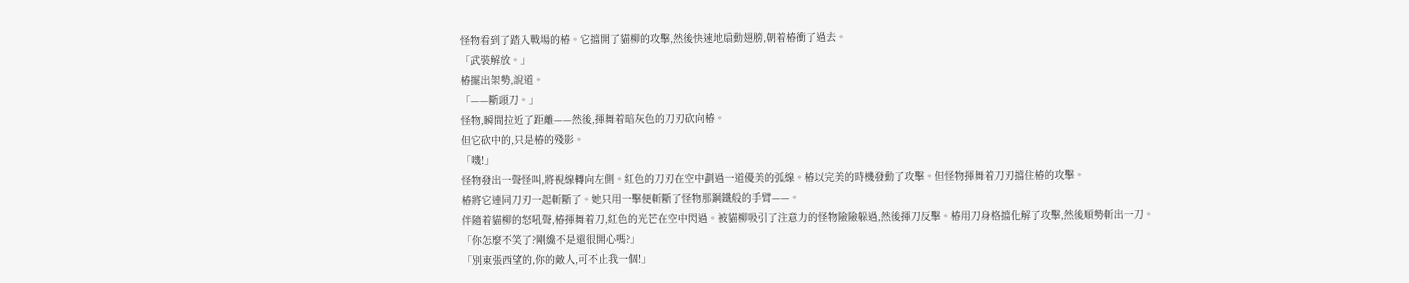怪物看到了踏入戰場的椿。它擋開了貓柳的攻擊,然後快速地扇動翅膀,朝着椿衝了過去。
「武裝解放。」
椿擺出架勢,說道。
「——斷頭刀。」
怪物,瞬間拉近了距離——然後,揮舞着暗灰色的刀刃砍向椿。
但它砍中的,只是椿的殘影。
「嘰!」
怪物發出一聲怪叫,將視線轉向左側。紅色的刀刃在空中劃過一道優美的弧線。椿以完美的時機發動了攻擊。但怪物揮舞着刀刃擋住椿的攻擊。
椿將它連同刀刃一起斬斷了。她只用一擊便斬斷了怪物那鋼鐵般的手臂——。
伴隨着貓柳的怒吼聲,椿揮舞着刀,紅色的光芒在空中閃過。被貓柳吸引了注意力的怪物險險躲過,然後揮刀反擊。椿用刀身格擋化解了攻擊,然後順勢斬出一刀。
「你怎麼不笑了?剛纔不是還很開心嗎?」
「別東張西望的,你的敵人,可不止我一個!」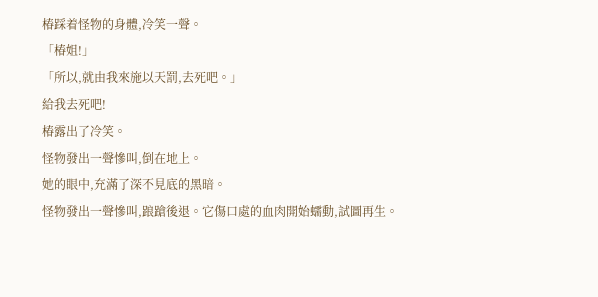椿踩着怪物的身體,冷笑一聲。
「椿姐!」
「所以,就由我來施以天罰,去死吧。」
給我去死吧!
椿露出了冷笑。
怪物發出一聲慘叫,倒在地上。
她的眼中,充滿了深不見底的黑暗。
怪物發出一聲慘叫,踉蹌後退。它傷口處的血肉開始蠕動,試圖再生。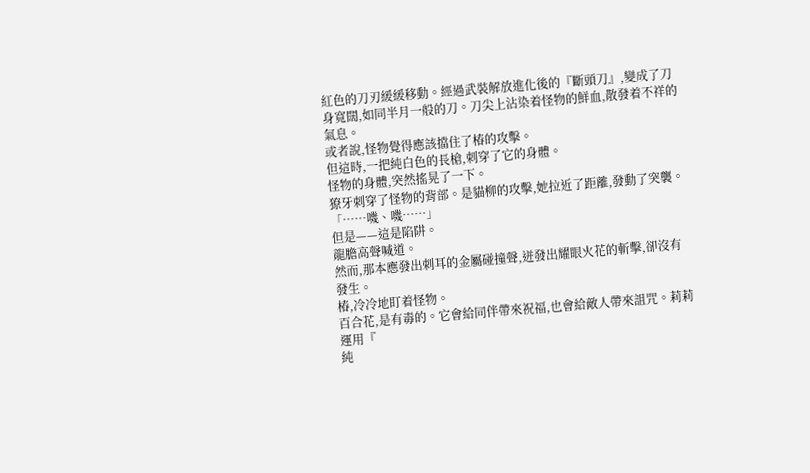紅色的刀刃緩緩移動。經過武裝解放進化後的『斷頭刀』,變成了刀身寬闊,如同半月一般的刀。刀尖上沾染着怪物的鮮血,散發着不祥的氣息。
或者說,怪物覺得應該擋住了椿的攻擊。
但這時,一把純白色的長槍,刺穿了它的身體。
怪物的身體,突然搖晃了一下。
獠牙刺穿了怪物的背部。是貓柳的攻擊,她拉近了距離,發動了突襲。
「……嘰、嘰……」
但是——這是陷阱。
龍膽高聲喊道。
然而,那本應發出刺耳的金屬碰撞聲,迸發出耀眼火花的斬擊,卻沒有發生。
椿,冷冷地盯着怪物。
百合花,是有毒的。它會給同伴帶來祝福,也會給敵人帶來詛咒。莉莉運用『
純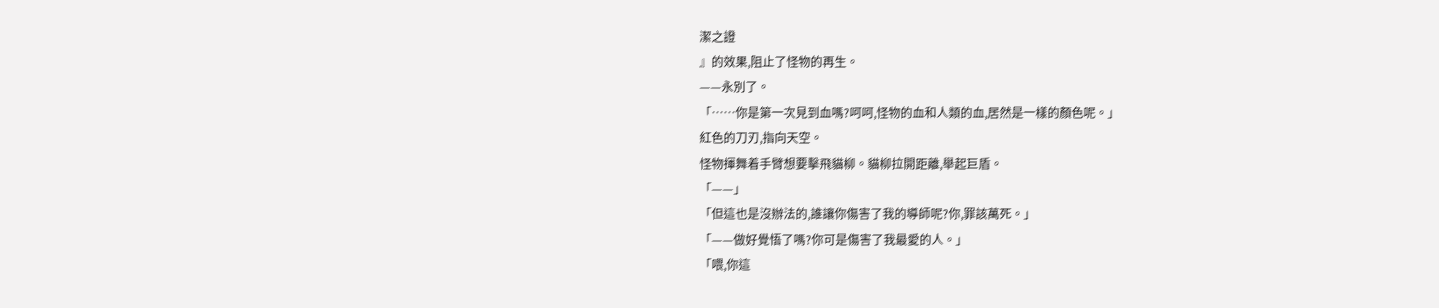潔之證
』的效果,阻止了怪物的再生。
——永別了。
「……你是第一次見到血嗎?呵呵,怪物的血和人類的血,居然是一樣的顏色呢。」
紅色的刀刃,指向天空。
怪物揮舞着手臂想要擊飛貓柳。貓柳拉開距離,舉起巨盾。
「——」
「但這也是沒辦法的,誰讓你傷害了我的導師呢?你,罪該萬死。」
「——做好覺悟了嗎?你可是傷害了我最愛的人。」
「喂,你這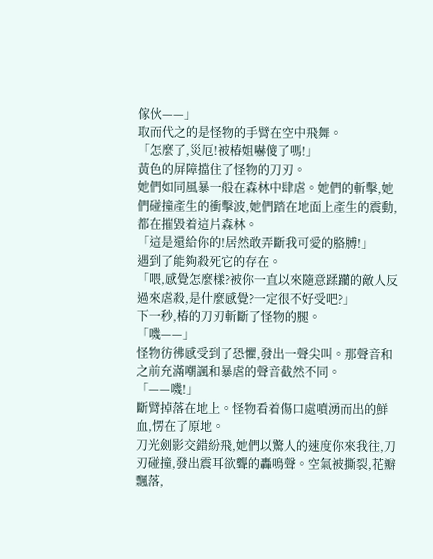傢伙——」
取而代之的是怪物的手臂在空中飛舞。
「怎麼了,災厄!被椿姐嚇傻了嗎!」
黃色的屏障擋住了怪物的刀刃。
她們如同風暴一般在森林中肆虐。她們的斬擊,她們碰撞產生的衝擊波,她們踏在地面上產生的震動,都在摧毀着這片森林。
「這是還給你的!居然敢弄斷我可愛的胳膊!」
遇到了能夠殺死它的存在。
「喂,感覺怎麼樣?被你一直以來隨意蹂躪的敵人反過來虐殺,是什麼感覺?一定很不好受吧?」
下一秒,椿的刀刃斬斷了怪物的腿。
「嘰——」
怪物彷彿感受到了恐懼,發出一聲尖叫。那聲音和之前充滿嘲諷和暴虐的聲音截然不同。
「——嘰!」
斷臂掉落在地上。怪物看着傷口處噴湧而出的鮮血,愣在了原地。
刀光劍影交錯紛飛,她們以驚人的速度你來我往,刀刃碰撞,發出震耳欲聾的轟鳴聲。空氣被撕裂,花瓣飄落,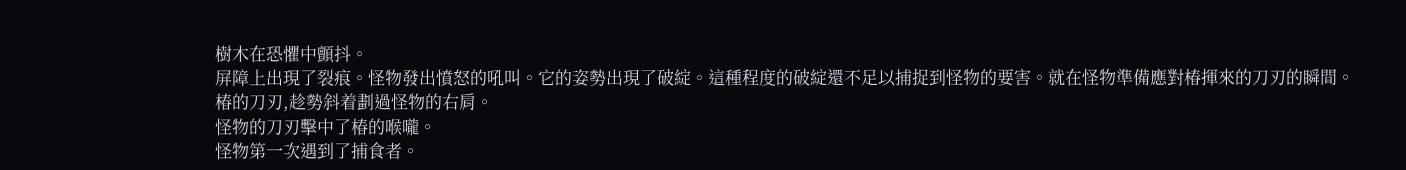樹木在恐懼中顫抖。
屏障上出現了裂痕。怪物發出憤怒的吼叫。它的姿勢出現了破綻。這種程度的破綻還不足以捕捉到怪物的要害。就在怪物準備應對椿揮來的刀刃的瞬間。
椿的刀刃,趁勢斜着劃過怪物的右肩。
怪物的刀刃擊中了椿的喉嚨。
怪物第一次遇到了捕食者。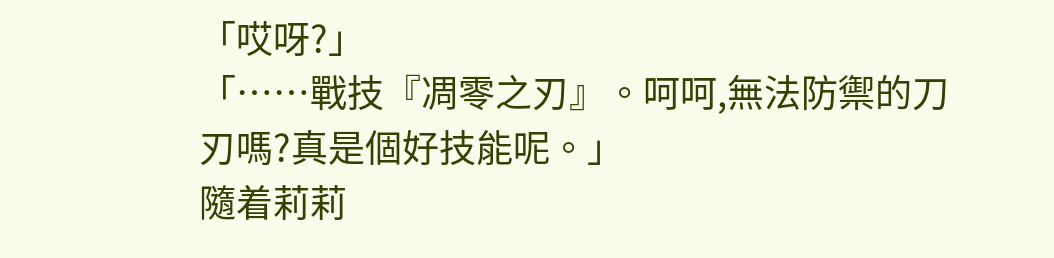「哎呀?」
「……戰技『凋零之刃』。呵呵,無法防禦的刀刃嗎?真是個好技能呢。」
隨着莉莉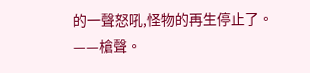的一聲怒吼,怪物的再生停止了。
——槍聲。